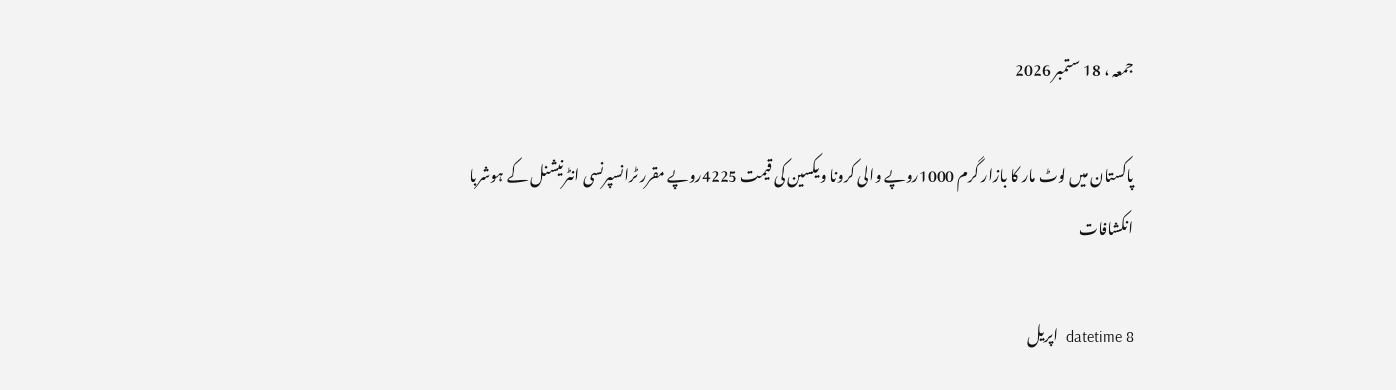جمعہ ، 18 ستمبر 2026

پاکستان میں لوٹ مار کا بازار گرم 1000روپے والی کرونا ویکسین کی قیمت 4225روپے مقرر ٹرانسپرنسی انٹرنیشنل کے ہوشربا انکشافات

datetime 8  اپریل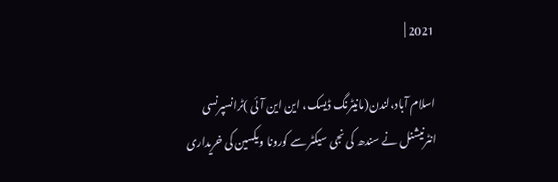2021 |

اسلام آباد،لندن(مانیٹرنگ ڈیسک، این این آئی )ٹرانسپرنسی انٹرنیشنل نے سندھ کی نجی سیکٹر سے کورونا ویکسین کی خریداری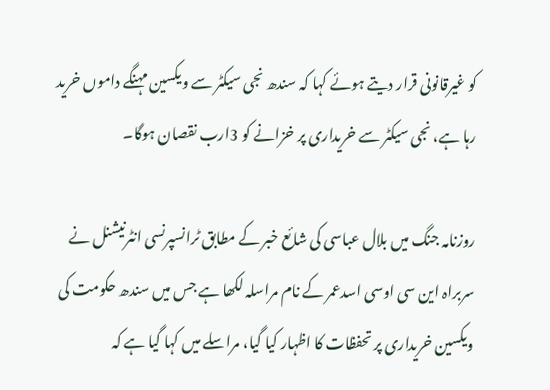کو غیرقانونی قرار دیتے ہوئے کہا کہ سندھ نجی سیکٹر سے ویکسین مہنگے داموں خرید رہا ہے، نجی سیکٹر سے خریداری پر خزانے کو 3ارب نقصان ہوگا۔

روزنامہ جنگ میں بلال عباسی کی شائع خبر کے مطابق ٹرانسپرنسی انٹرنیشنل نے سربراہ این سی اوسی اسدعمر کے نام مراسلہ لکھا ہے جس میں سندھ حکومت کی ویکسین خریداری پر تحفظات کا اظہار کیا گیا، مراسلے میں کہا گیا ہے کہ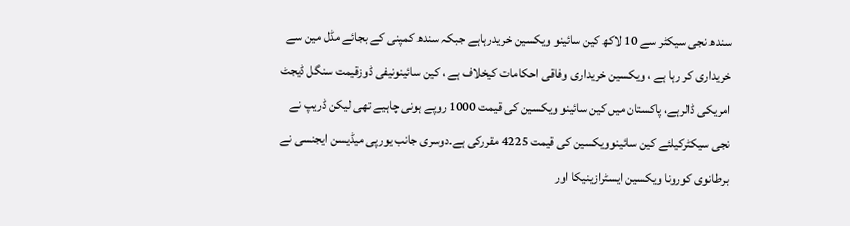سندھ نجی سیکٹر سے 10 لاکھ کین سائینو ویکسین خریدرہاہے جبکہ سندھ کمپنی کے بجائے مڈل مین سے خریداری کر رہا ہے ، ویکسین خریداری وفاقی احکامات کیخلاف ہے ، کین سائینونیفی ڈوزقیمت سنگل ڈیجٹ امریکی ڈالرہے، پاکستان میں کین سائینو ویکسین کی قیمت 1000 روپے ہونی چاہیے تھی لیکن ڈریپ نے نجی سیکٹرکیلئے کین سائینوویکسین کی قیمت 4225 مقررکی ہے۔دوسری جانب یورپی میڈیسن ایجنسی نے برطانوی کورونا ویکسین ایسٹرازینیکا اور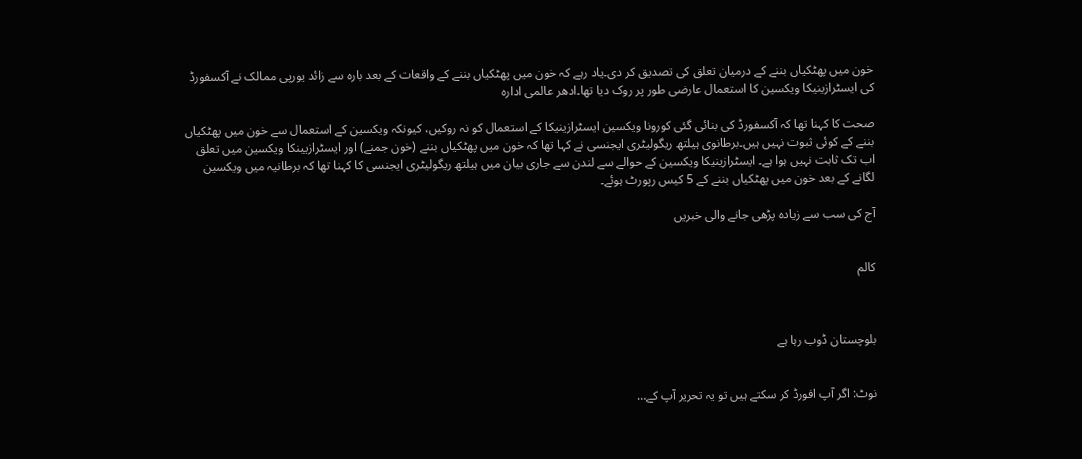خون میں پھٹکیاں بننے کے درمیان تعلق کی تصدیق کر دی۔یاد رہے کہ خون میں پھٹکیاں بننے کے واقعات کے بعد بارہ سے زائد یورپی ممالک نے آکسفورڈ کی ایسٹرازینیکا ویکسین کا استعمال عارضی طور پر روک دیا تھا۔ادھر عالمی ادارہ

صحت کا کہنا تھا کہ آکسفورڈ کی بنائی گئی کورونا ویکسین ایسٹرازینیکا کے استعمال کو نہ روکیں، کیونکہ ویکسین کے استعمال سے خون میں پھٹکیاں بننے کے کوئی ثبوت نہیں ہیں۔برطانوی ہیلتھ ریگولیٹری ایجنسی نے کہا تھا کہ خون میں پھٹکیاں بننے (خون جمنے) اور ایسٹرازیینکا ویکسین میں تعلق اب تک ثابت نہیں ہوا ہے۔ ایسٹرازینیکا ویکسین کے حوالے سے لندن سے جاری بیان میں ہیلتھ ریگولیٹری ایجنسی کا کہنا تھا کہ برطانیہ میں ویکسین لگانے کے بعد خون میں پھٹکیاں بننے کے 5 کیس رپورٹ ہوئے۔

آج کی سب سے زیادہ پڑھی جانے والی خبریں


کالم



بلوچستان ڈوب رہا ہے


نوٹ: اگر آپ افورڈ کر سکتے ہیں تو یہ تحریر آپ کے…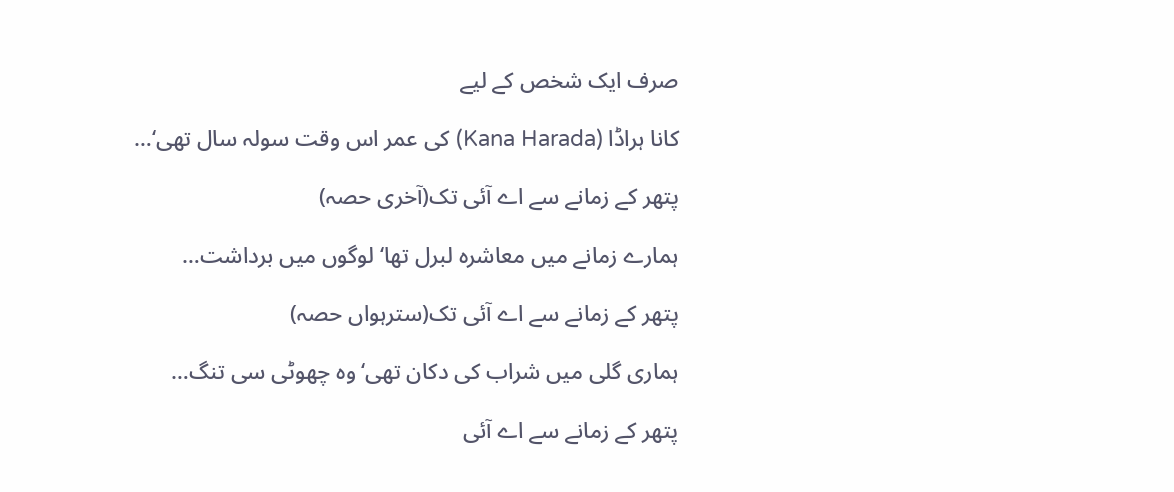صرف ایک شخص کے لیے

کانا ہراڈا (Kana Harada) کی عمر اس وقت سولہ سال تھی‘…

پتھر کے زمانے سے اے آئی تک(آخری حصہ)

ہمارے زمانے میں معاشرہ لبرل تھا‘ لوگوں میں برداشت…

پتھر کے زمانے سے اے آئی تک(سترہواں حصہ)

ہماری گلی میں شراب کی دکان تھی‘ وہ چھوٹی سی تنگ…

پتھر کے زمانے سے اے آئی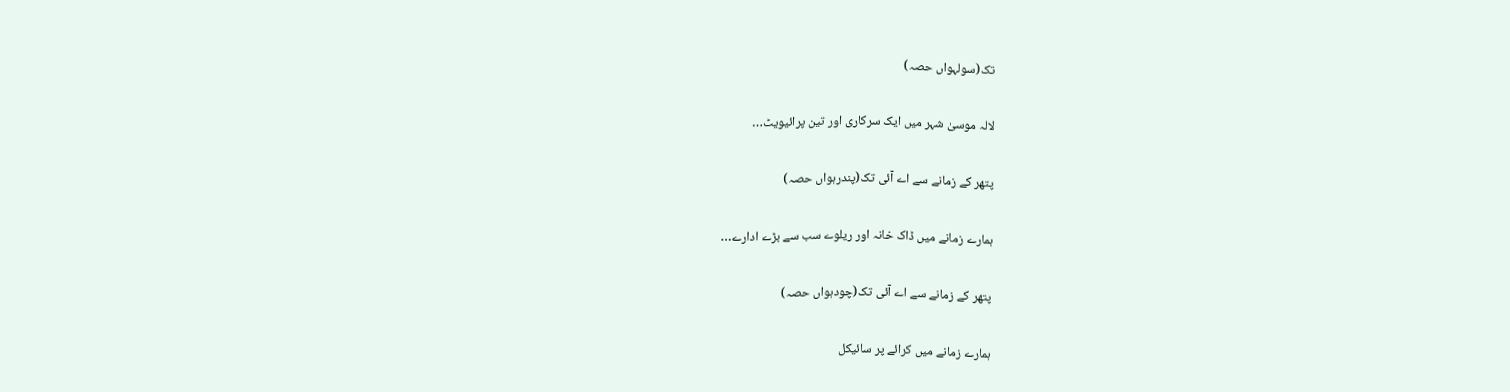تک(سولہواں حصہ)

لالہ موسیٰ شہر میں ایک سرکاری اور تین پرائیویٹ…

پتھر کے زمانے سے اے آئی تک(پندرہواں حصہ)

ہمارے زمانے میں ڈاک خانہ اور ریلوے سب سے بڑے ادارے…

پتھر کے زمانے سے اے آئی تک(چودہواں حصہ)

ہمارے زمانے میں کرائے پر سائیکل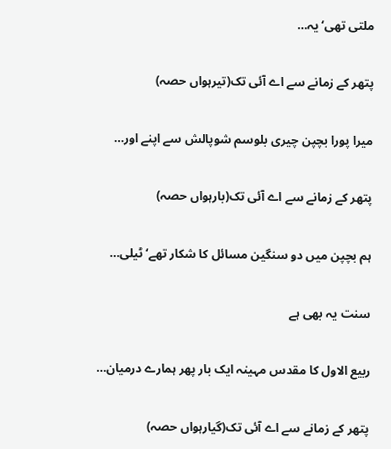ملتی تھی‘ یہ…

پتھر کے زمانے سے اے آئی تک(تیرہواں حصہ)

میرا پورا بچپن چیری بلوسم شوپالش سے اپنے اور…

پتھر کے زمانے سے اے آئی تک(بارہواں حصہ)

ہم بچپن میں دو سنگین مسائل کا شکار تھے‘ ٹیلی…

سنت یہ بھی ہے

ربیع الاول کا مقدس مہینہ ایک بار پھر ہمارے درمیان…

پتھر کے زمانے سے اے آئی تک(گیارہواں حصہ)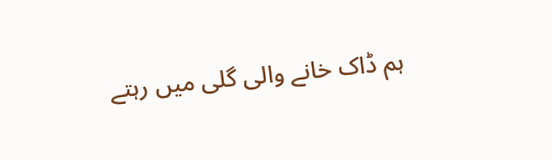ہم ڈاک خانے والی گلی میں رہتے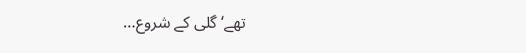تھے‘ گلی کے شروع…